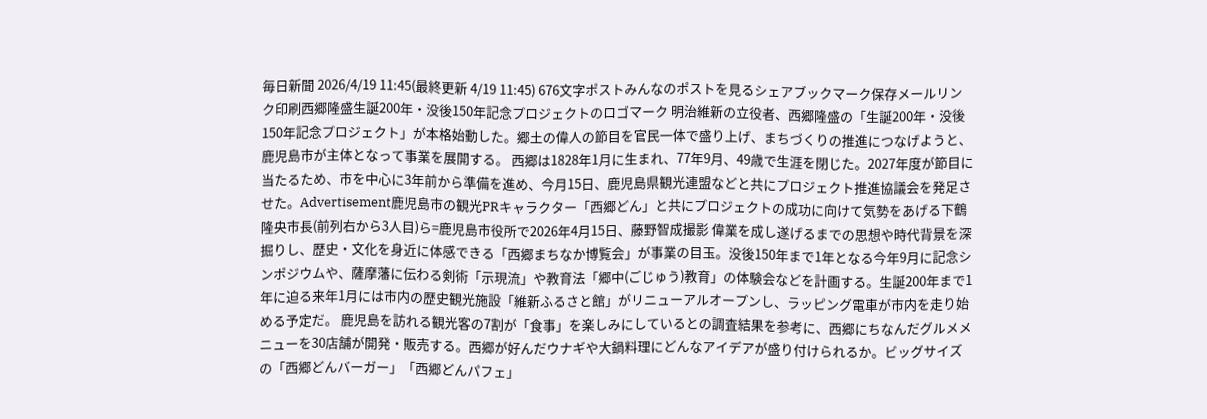毎日新聞 2026/4/19 11:45(最終更新 4/19 11:45) 676文字ポストみんなのポストを見るシェアブックマーク保存メールリンク印刷西郷隆盛生誕200年・没後150年記念プロジェクトのロゴマーク 明治維新の立役者、西郷隆盛の「生誕200年・没後150年記念プロジェクト」が本格始動した。郷土の偉人の節目を官民一体で盛り上げ、まちづくりの推進につなげようと、鹿児島市が主体となって事業を展開する。 西郷は1828年1月に生まれ、77年9月、49歳で生涯を閉じた。2027年度が節目に当たるため、市を中心に3年前から準備を進め、今月15日、鹿児島県観光連盟などと共にプロジェクト推進協議会を発足させた。Advertisement鹿児島市の観光PRキャラクター「西郷どん」と共にプロジェクトの成功に向けて気勢をあげる下鶴隆央市長(前列右から3人目)ら=鹿児島市役所で2026年4月15日、藤野智成撮影 偉業を成し遂げるまでの思想や時代背景を深掘りし、歴史・文化を身近に体感できる「西郷まちなか博覧会」が事業の目玉。没後150年まで1年となる今年9月に記念シンポジウムや、薩摩藩に伝わる剣術「示現流」や教育法「郷中(ごじゅう)教育」の体験会などを計画する。生誕200年まで1年に迫る来年1月には市内の歴史観光施設「維新ふるさと館」がリニューアルオープンし、ラッピング電車が市内を走り始める予定だ。 鹿児島を訪れる観光客の7割が「食事」を楽しみにしているとの調査結果を参考に、西郷にちなんだグルメメニューを30店舗が開発・販売する。西郷が好んだウナギや大鍋料理にどんなアイデアが盛り付けられるか。ビッグサイズの「西郷どんバーガー」「西郷どんパフェ」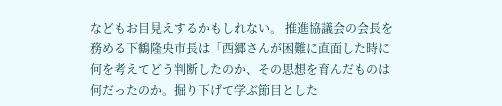などもお目見えするかもしれない。 推進協議会の会長を務める下鶴隆央市長は「西郷さんが困難に直面した時に何を考えてどう判断したのか、その思想を育んだものは何だったのか。掘り下げて学ぶ節目とした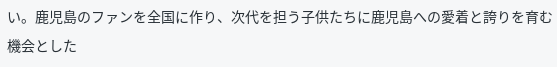い。鹿児島のファンを全国に作り、次代を担う子供たちに鹿児島への愛着と誇りを育む機会とした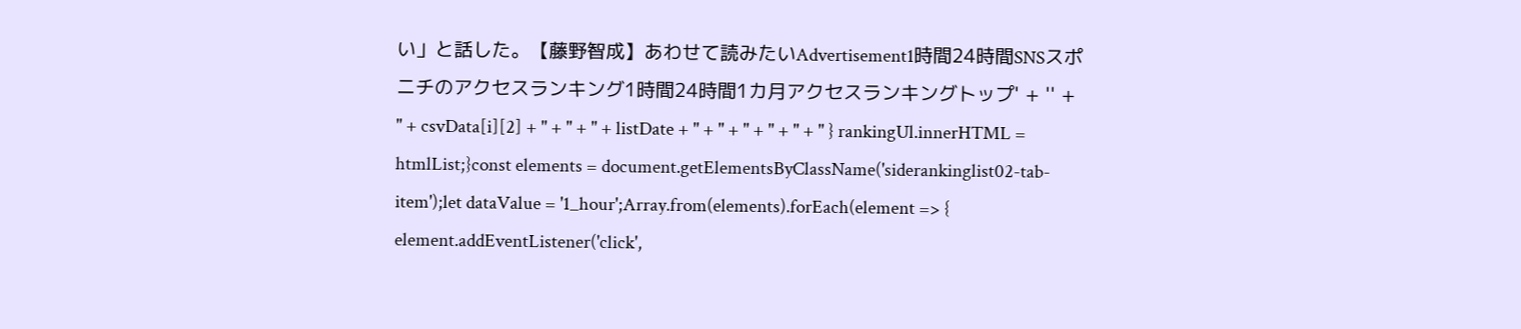い」と話した。【藤野智成】あわせて読みたいAdvertisement1時間24時間SNSスポニチのアクセスランキング1時間24時間1カ月アクセスランキングトップ' + '' + '' + csvData[i][2] + '' + '' + '' + listDate + '' + '' + '' + '' + '' + '' } rankingUl.innerHTML = htmlList;}const elements = document.getElementsByClassName('siderankinglist02-tab-item');let dataValue = '1_hour';Array.from(elements).forEach(element => { element.addEventListener('click',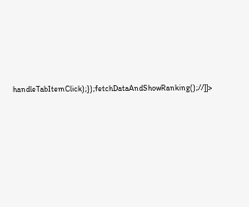handleTabItemClick);});fetchDataAndShowRanking();//]]>